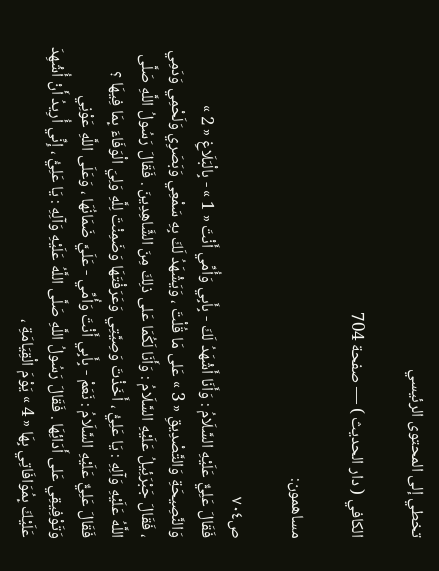تخطي إلى المحتوى الرئيسي

الكافي ( دار الحديث ) — صفحة 704

مساهمون:

ص٧٠٤
فَقَالَ عَلِيٌّ عَلَيْهِ السَّلَامُ : وَأَنَا أَشْهَدُ لَكَ - بِأَبِي وَأُمِّي أَنْتَ « 1 » - بِالْبَلَاغِ « 2 » وَالنَّصِيحَةِ وَالتَّصْدِيقِ « 3 » عَلى مَا قُلْتَ ، وَيَشْهَدُ لَكَ بِهِ سَمْعِي وَبَصَرِي وَلَحْمِي وَدَمِي ، فَقَالَ جَبْرَئِيلُ عَلَيْهِ السَّلَامُ : وَأَنَا لَكُمَا عَلى ذلِكَ مِنَ الشَّاهِدِينَ . فَقَالَ رَسُولُ اللَّهِ صَلَّى اللَّهُ عَلَيْهِ وَآلِهِ : يَا عَلِيُّ ، أَخَذْتَ وَصِيَّتِي وَعَرَفْتَهَا وَضَمِنْتَ لِلَّهِ وَلِيَ الْوَفَاءَ بِمَا فِيهَا ؟ فَقَالَ عَلِيٌّ عَلَيْهِ السَّلَامُ : نَعَمْ - بِأَبِي أَنْتَ وَأُمِّي - عَلَيَّ ضَمَانُهَا ، وَعَلَى اللَّهِ عَوْنِي وَتَوْفِيقِي عَلى أَدَائِهَا . فَقَالَ رَسُولُ اللَّهِ صَلَّى اللَّهُ عَلَيْهِ وَآلِهِ : يَا عَلِيُّ ، إِنِّي أُرِيدُ أَنْ أُشْهِدَ عَلَيْكَ بِمُوَافَاتِي بِهَا « 4 » يَوْمَ الْقِيَامَةِ ،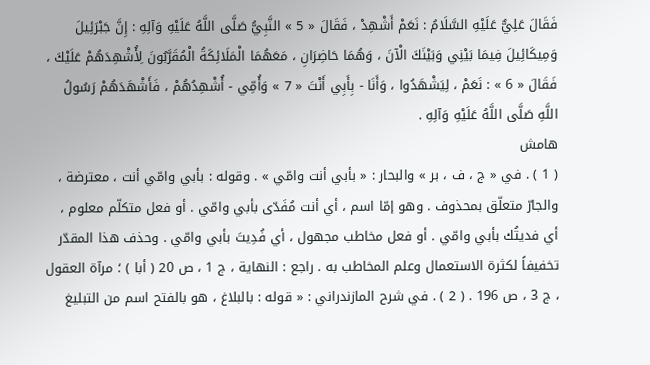فَقَالَ عَلِيٌّ عَلَيْهِ السَّلَامُ : نَعَمْ أَشْهِدْ ، فَقَالَ « 5 » النَّبِيُّ صَلَّى اللَّهُ عَلَيْهِ وَآلِهِ : إِنَّ جَبْرَئِيلَ وَمِيكَائِيلَ فِيمَا بَيْنِي وَبَيْنَكَ الْآنَ ، وَهُمَا حَاضِرَانِ ، مَعَهُمَا الْمَلَائِكَةُ الْمُقَرَّبُونَ لِأُشْهِدَهُمْ عَلَيْكَ ، فَقَالَ « 6 » : نَعَمْ ، لِيَشْهَدُوا ، وَأَنَا - بِأَبِي أَنْتَ « 7 » وَأُمِّي - أُشْهِدُهُمْ ، فَأَشْهَدَهُمْ رَسُولُ اللَّهِ صَلَّى اللَّهُ عَلَيْهِ وَآلِهِ .
هامش
( 1 ) . في « ج ، ف ، بر » والبحار : « بأبي أنت وامّي » . وقوله : بأبي وامّي أنت ، معترضة ، والجارّ متعلّق بمحذوف . وهو إمّا اسم ، أي أنت مُفَدّى بأبي وامّي . أو فعل متكلّم معلوم ، أي فديتُك بأبي وامّي . أو فعل مخاطب مجهول ، أي فُدِيتَ بأبي وامّي . وحذف هذا المقدّر تخفيفاً لكثرة الاستعمال وعلم المخاطب به . راجع : النهاية ، ج 1 ، ص 20 ( أبا ) ؛ مرآة العقول ، ج 3 ، ص 196 . ( 2 ) . في شرح المازندراني : « قوله : بالبلاغ ، هو بالفتح اسم من التبليغ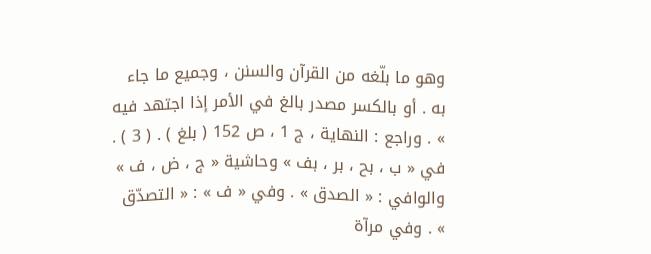وهو ما بلّغه من القرآن والسنن ، وجميع ما جاء به . أو بالكسر مصدر بالغ في الأمر إذا اجتهد فيه » . وراجع : النهاية ، ج 1 ، ص 152 ( بلغ ) . ( 3 ) . في « ب ، بح ، بر ، بف » وحاشية « ج ، ض ، ف » والوافي : « الصدق » . وفي « ف » : « التصدّق » . وفي مرآة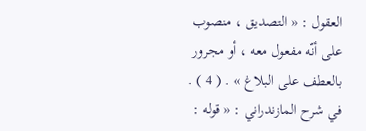العقول : « التصديق ، منصوب على أنّه مفعول معه ، أو مجرور بالعطف على البلاغ » . ( 4 ) . في شرح المازندراني : « قوله :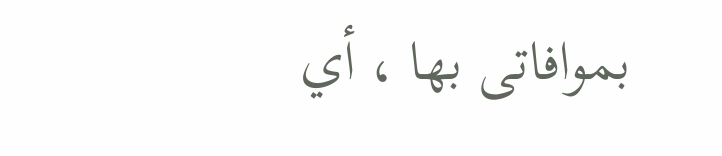بموافاتى بها ، أي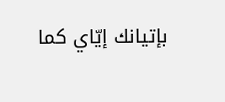بإتيانك إيّاي كما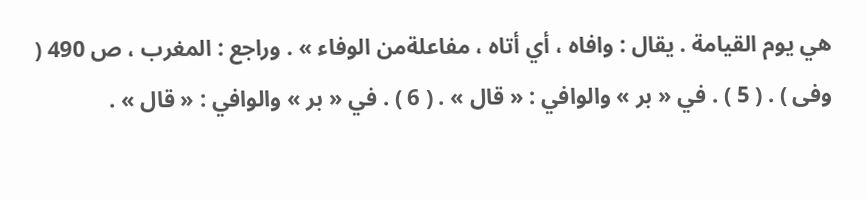هي يوم القيامة . يقال : وافاه ، أي أتاه ، مفاعلةمن الوفاء » . وراجع : المغرب ، ص 490 ( وفى ) . ( 5 ) . في « بر » والوافي : « قال » . ( 6 ) . في « بر » والوافي : « قال » .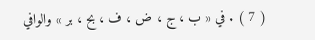( 7 ) . في « ب ، ج ، ض ، ف ، بح ، بر » والوافي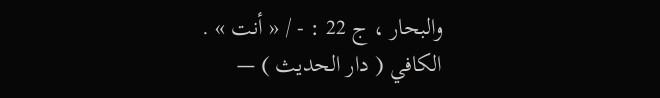والبحار ، ج 22 : - / « أنت » .
الكافي ( دار الحديث ) —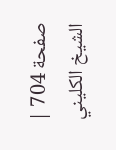صفحة 704 | الشيخ الكليني